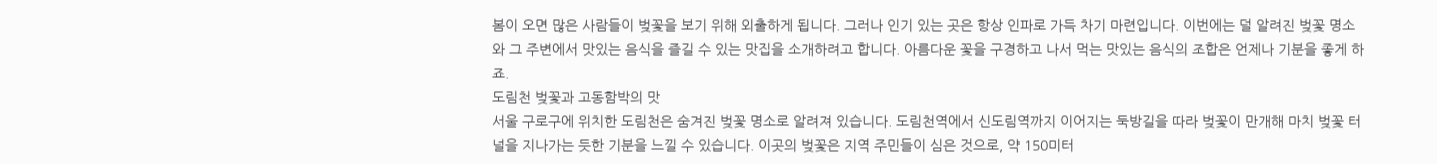봄이 오면 많은 사람들이 벚꽃을 보기 위해 외출하게 됩니다. 그러나 인기 있는 곳은 항상 인파로 가득 차기 마련입니다. 이번에는 덜 알려진 벚꽃 명소와 그 주변에서 맛있는 음식을 즐길 수 있는 맛집을 소개하려고 합니다. 아름다운 꽃을 구경하고 나서 먹는 맛있는 음식의 조합은 언제나 기분을 좋게 하죠.
도림천 벚꽃과 고동함박의 맛
서울 구로구에 위치한 도림천은 숨겨진 벚꽃 명소로 알려져 있습니다. 도림천역에서 신도림역까지 이어지는 둑방길을 따라 벚꽃이 만개해 마치 벚꽃 터널을 지나가는 듯한 기분을 느낄 수 있습니다. 이곳의 벚꽃은 지역 주민들이 심은 것으로, 약 150미터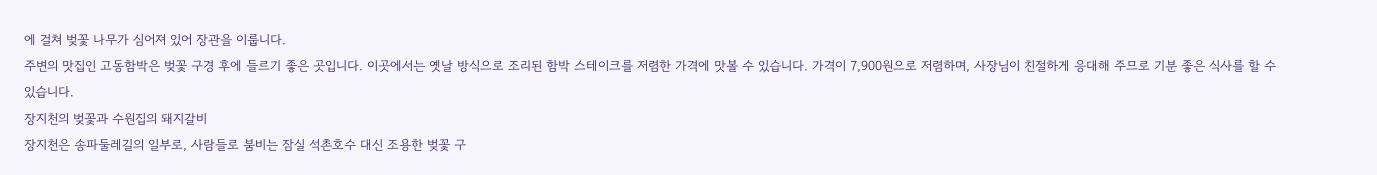에 걸쳐 벚꽃 나무가 심어져 있어 장관을 이룹니다.
주변의 맛집인 고동함박은 벚꽃 구경 후에 들르기 좋은 곳입니다. 이곳에서는 옛날 방식으로 조리된 함박 스테이크를 저렴한 가격에 맛볼 수 있습니다. 가격이 7,900원으로 저렴하며, 사장님이 친절하게 응대해 주므로 기분 좋은 식사를 할 수 있습니다.
장지천의 벚꽃과 수원집의 돼지갈비
장지천은 송파둘레길의 일부로, 사람들로 붐비는 잠실 석촌호수 대신 조용한 벚꽃 구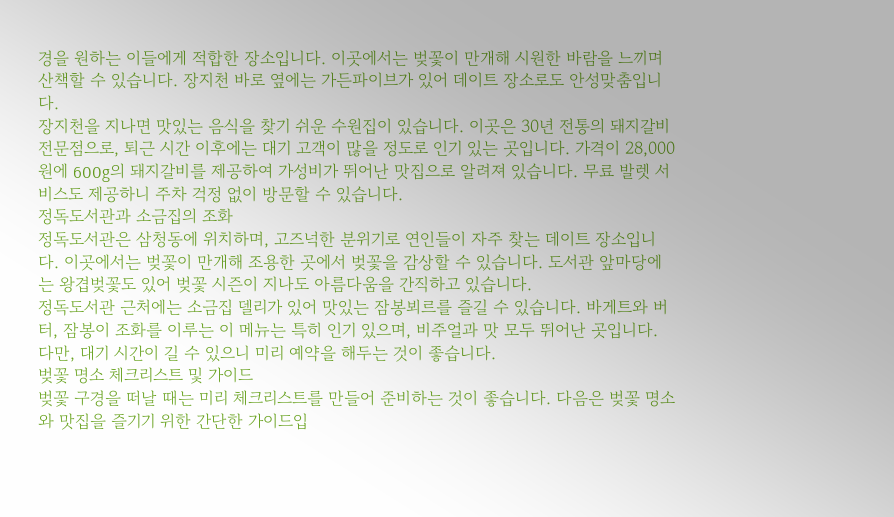경을 원하는 이들에게 적합한 장소입니다. 이곳에서는 벚꽃이 만개해 시원한 바람을 느끼며 산책할 수 있습니다. 장지천 바로 옆에는 가든파이브가 있어 데이트 장소로도 안성맞춤입니다.
장지천을 지나면 맛있는 음식을 찾기 쉬운 수원집이 있습니다. 이곳은 30년 전통의 돼지갈비 전문점으로, 퇴근 시간 이후에는 대기 고객이 많을 정도로 인기 있는 곳입니다. 가격이 28,000원에 600g의 돼지갈비를 제공하여 가성비가 뛰어난 맛집으로 알려져 있습니다. 무료 발렛 서비스도 제공하니 주차 걱정 없이 방문할 수 있습니다.
정독도서관과 소금집의 조화
정독도서관은 삼청동에 위치하며, 고즈넉한 분위기로 연인들이 자주 찾는 데이트 장소입니다. 이곳에서는 벚꽃이 만개해 조용한 곳에서 벚꽃을 감상할 수 있습니다. 도서관 앞마당에는 왕겹벚꽃도 있어 벚꽃 시즌이 지나도 아름다움을 간직하고 있습니다.
정독도서관 근처에는 소금집 델리가 있어 맛있는 잠봉뵈르를 즐길 수 있습니다. 바게트와 버터, 잠봉이 조화를 이루는 이 메뉴는 특히 인기 있으며, 비주얼과 맛 모두 뛰어난 곳입니다. 다만, 대기 시간이 길 수 있으니 미리 예약을 해두는 것이 좋습니다.
벚꽃 명소 체크리스트 및 가이드
벚꽃 구경을 떠날 때는 미리 체크리스트를 만들어 준비하는 것이 좋습니다. 다음은 벚꽃 명소와 맛집을 즐기기 위한 간단한 가이드입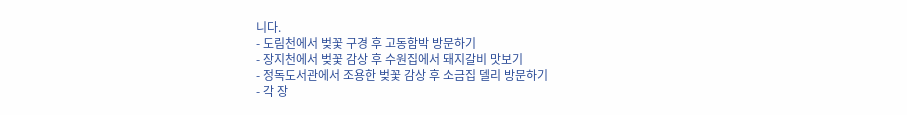니다.
- 도림천에서 벚꽃 구경 후 고동함박 방문하기
- 장지천에서 벚꽃 감상 후 수원집에서 돼지갈비 맛보기
- 정독도서관에서 조용한 벚꽃 감상 후 소금집 델리 방문하기
- 각 장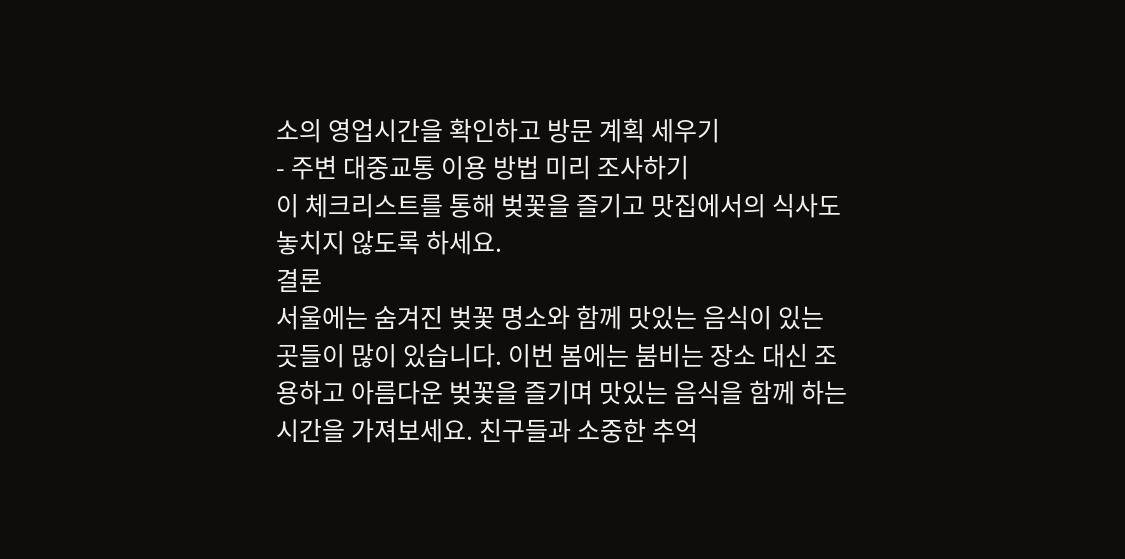소의 영업시간을 확인하고 방문 계획 세우기
- 주변 대중교통 이용 방법 미리 조사하기
이 체크리스트를 통해 벚꽃을 즐기고 맛집에서의 식사도 놓치지 않도록 하세요.
결론
서울에는 숨겨진 벚꽃 명소와 함께 맛있는 음식이 있는 곳들이 많이 있습니다. 이번 봄에는 붐비는 장소 대신 조용하고 아름다운 벚꽃을 즐기며 맛있는 음식을 함께 하는 시간을 가져보세요. 친구들과 소중한 추억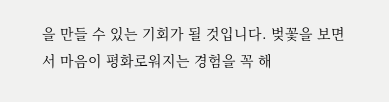을 만들 수 있는 기회가 될 것입니다. 벚꽃을 보면서 마음이 평화로워지는 경험을 꼭 해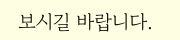보시길 바랍니다.